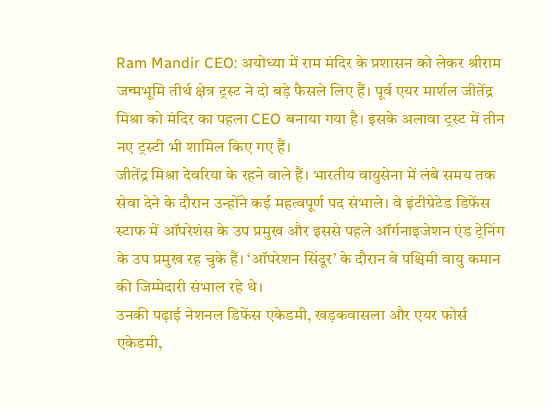Ram Mandir CEO: अयोध्या में राम मंदिर के प्रशासन को लेकर श्रीराम जन्मभूमि तीर्थ क्षेत्र ट्रस्ट ने दो बड़े फैसले लिए हैं। पूर्व एयर मार्शल जीतेंद्र मिश्रा को मंदिर का पहला CEO बनाया गया है। इसके अलावा ट्रस्ट में तीन नए ट्रस्टी भी शामिल किए गए हैं।
जीतेंद्र मिश्रा देवरिया के रहने वाले हैं। भारतीय वायुसेना में लंबे समय तक सेवा देने के दौरान उन्होंने कई महत्वपूर्ण पद संभाले। वे इंटीग्रेटेड डिफेंस स्टाफ में ऑपरेशंस के उप प्रमुख और इससे पहले ऑर्गनाइजेशन एंड ट्रेनिंग के उप प्रमुख रह चुके हैं। ‘ऑपरेशन सिंदूर’ के दौरान वे पश्चिमी वायु कमान की जिम्मेदारी संभाल रहे थे।
उनकी पढ़ाई नेशनल डिफेंस एकेडमी, खड़कवासला और एयर फोर्स एकेडमी,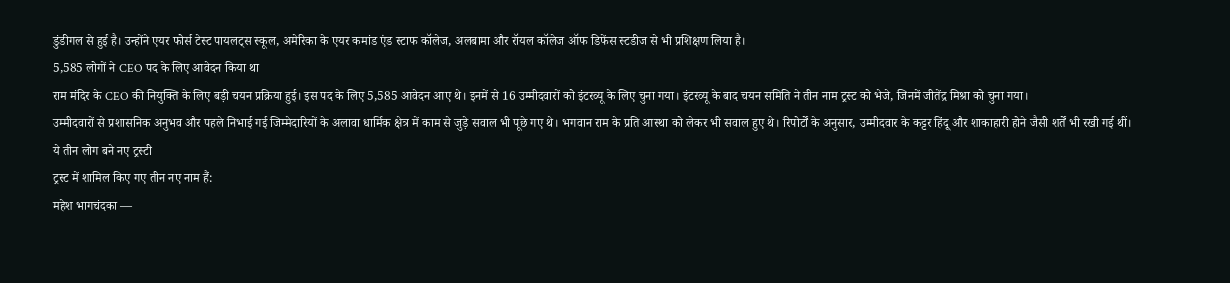डुंडीगल से हुई है। उन्होंने एयर फोर्स टेस्ट पायलट्स स्कूल, अमेरिका के एयर कमांड एंड स्टाफ कॉलेज, अलबामा और रॉयल कॉलेज ऑफ डिफेंस स्टडीज से भी प्रशिक्षण लिया है।
5,585 लोगों ने CEO पद के लिए आवेदन किया था
राम मंदिर के CEO की नियुक्ति के लिए बड़ी चयन प्रक्रिया हुई। इस पद के लिए 5,585 आवेदन आए थे। इनमें से 16 उम्मीदवारों को इंटरव्यू के लिए चुना गया। इंटरव्यू के बाद चयन समिति ने तीन नाम ट्रस्ट को भेजे, जिनमें जीतेंद्र मिश्रा को चुना गया।
उम्मीदवारों से प्रशासनिक अनुभव और पहले निभाई गई जिम्मेदारियों के अलावा धार्मिक क्षेत्र में काम से जुड़े सवाल भी पूछे गए थे। भगवान राम के प्रति आस्था को लेकर भी सवाल हुए थे। रिपोर्टों के अनुसार, उम्मीदवार के कट्टर हिंदू और शाकाहारी होने जैसी शर्तें भी रखी गई थीं।
ये तीन लोग बने नए ट्रस्टी
ट्रस्ट में शामिल किए गए तीन नए नाम हैं:
महेश भागचंदका —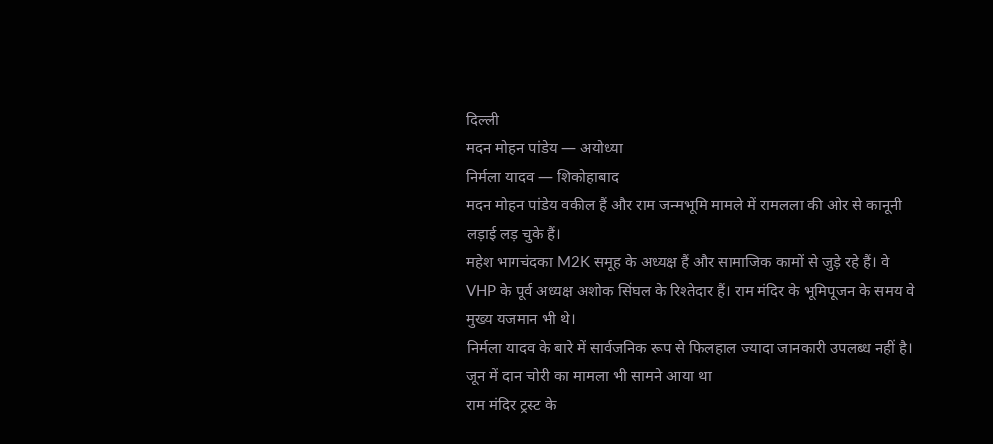दिल्ली
मदन मोहन पांडेय — अयोध्या
निर्मला यादव — शिकोहाबाद
मदन मोहन पांडेय वकील हैं और राम जन्मभूमि मामले में रामलला की ओर से कानूनी लड़ाई लड़ चुके हैं।
महेश भागचंदका M2K समूह के अध्यक्ष हैं और सामाजिक कामों से जुड़े रहे हैं। वे VHP के पूर्व अध्यक्ष अशोक सिंघल के रिश्तेदार हैं। राम मंदिर के भूमिपूजन के समय वे मुख्य यजमान भी थे।
निर्मला यादव के बारे में सार्वजनिक रूप से फिलहाल ज्यादा जानकारी उपलब्ध नहीं है।
जून में दान चोरी का मामला भी सामने आया था
राम मंदिर ट्रस्ट के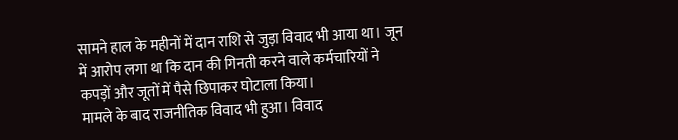सामने हाल के महीनों में दान राशि से जुड़ा विवाद भी आया था। जून में आरोप लगा था कि दान की गिनती करने वाले कर्मचारियों ने कपड़ों और जूतों में पैसे छिपाकर घोटाला किया।
मामले के बाद राजनीतिक विवाद भी हुआ। विवाद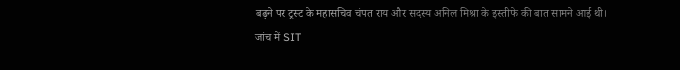बढ़ने पर ट्रस्ट के महासचिव चंपत राय और सदस्य अनिल मिश्रा के इस्तीफे की बात सामने आई थी।
जांच में SIT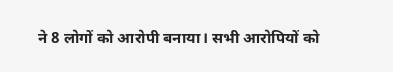ने 8 लोगों को आरोपी बनाया। सभी आरोपियों को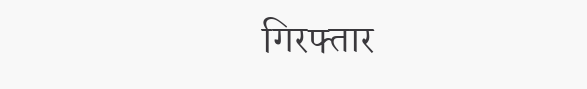गिरफ्तार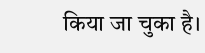किया जा चुका है।